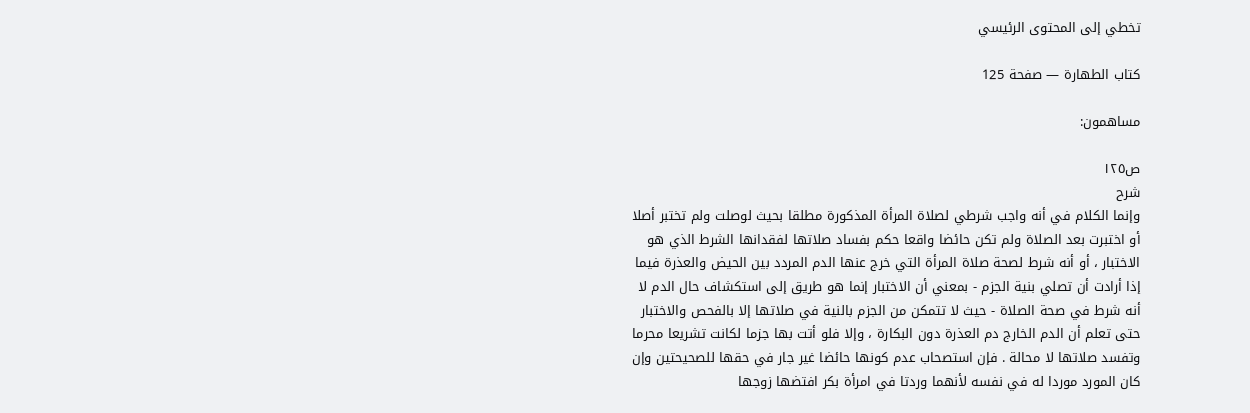تخطي إلى المحتوى الرئيسي

كتاب الطهارة — صفحة 125

مساهمون:

ص١٢٥
شرح
وإنما الكلام في أنه واجب شرطي لصلاة المرأة المذكورة مطلقا بحيث لوصلت ولم تختبر أصلا أو اختبرت بعد الصلاة ولم تكن حائضا واقعا حكم بفساد صلاتها لفقدانها الشرط الذي هو الاختبار ، أو أنه شرط لصحة صلاة المرأة التي خرج عنها الدم المردد بين الحيض والعذرة فيما إذا أرادت أن تصلي بنية الجزم - بمعني أن الاختبار إنما هو طريق إلى استكشاف حال الدم لا أنه شرط في صحة الصلاة - حيث لا تتمكن من الجزم بالنية في صلاتها إلا بالفحص والاختبار حتى تعلم أن الدم الخارج دم العذرة دون البكارة ، وإلا فلو أتت بها جزما لكانت تشريعا محرما وتفسد صلاتها لا محالة . فإن استصحاب عدم كونها حائضا غير جار في حقها للصحيحتين وإن كان المورد موردا له في نفسه لأنهما وردتا في امرأة بكر افتضها زوجها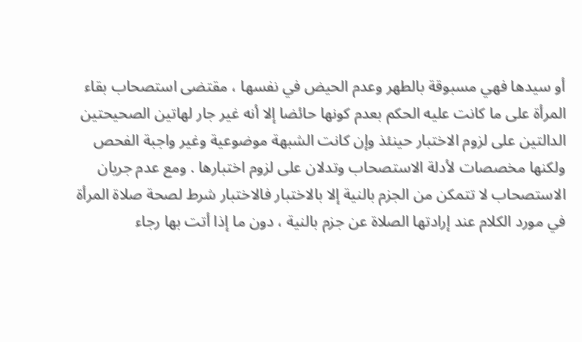أو سيدها فهي مسبوقة بالطهر وعدم الحيض في نفسها ، مقتضى استصحاب بقاء المرأة على ما كانت عليه الحكم بعدم كونها حائضا إلا أنه غير جار لهاتين الصحيحتين الدالتين على لزوم الاختبار حينئذ وإن كانت الشبهة موضوعية وغير واجبة الفحص ولكنها مخصصات لأدلة الاستصحاب وتدلان على لزوم اختبارها . ومع عدم جريان الاستصحاب لا تتمكن من الجزم بالنية إلا بالاختبار فالاختبار شرط لصحة صلاة المرأة في مورد الكلام عند إرادتها الصلاة عن جزم بالنية ، دون ما إذا أتت بها رجاء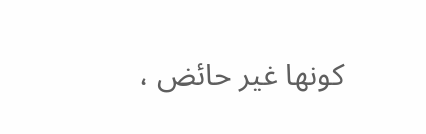كونها غير حائض ،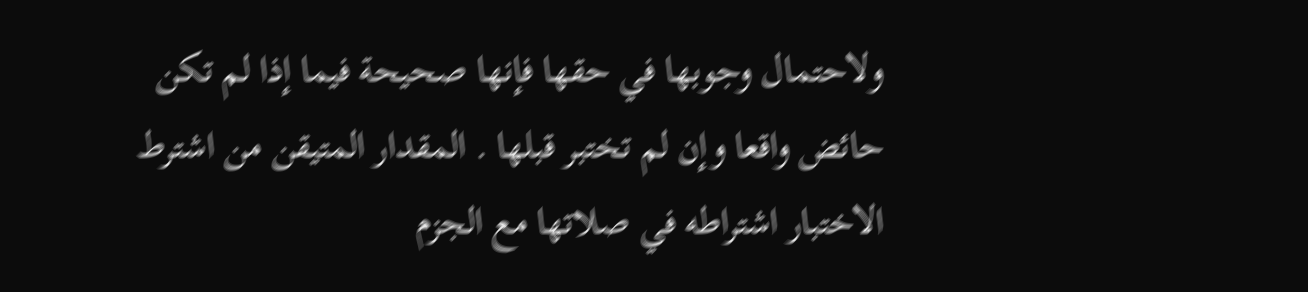ولاحتمال وجوبها في حقها فإنها صحيحة فيما إذا لم تكن حائض واقعا وإن لم تختبر قبلها . المقدار المتيقن من اشترط الاختبار اشتراطه في صلاتها مع الجزم